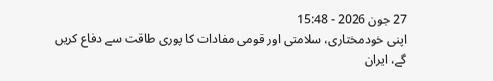27 جون 2026 - 15:48
اپنی خودمختاری، سلامتی اور قومی مفادات کا پوری طاقت سے دفاع کریں گے، ایران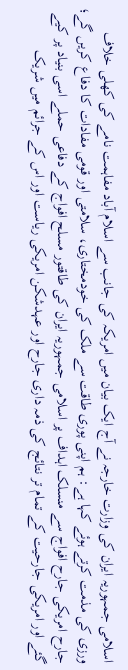اسلامی جمہوریہ ایران کی وزارت خارجہ نے آج ایک بیان میں امریکہ کی جانب سے اسلام آباد مفاہمت نامے کی کھلی خلاف ورزی کی مذمت کرتے ہوئے کہا ہے: ہم اپنی پوری طاقت سے ملک کی خودمختاری، سلامتی اور قومی مفادات کا دفاع کریں گے؛ جارح امریکی جارح افواج سے منسلک اہداف پر اسلامی جمہوریہ ایران کی طاقتور مسلح افواج کے دفاعی حملے اسی بنیاد پر کیے گئے اور امریکی جارحیت کے تمام تر نتائج کی ذمہ داری جارح اور عہدشکن امریکی ریاست اور اس کے جرائم میں شریک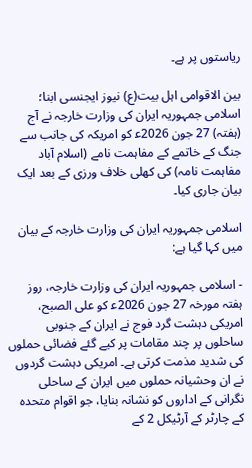ریاستوں پر ہے۔

بین الاقوامی اہل بیت(ع) نیوز ایجنسی ابنا؛ اسلامی جمہوریہ ایران کی وزارت خارجہ نے آج (ہفتہ) 27 جون 2026ع‍ کو امریکہ کی جانب سے جنگ کے خاتمے کے مفاہمت نامے (اسلام آباد مفاہمت نامہ) کی کھلی خلاف ورزی کے بعد ایک بیان جاری کیا۔

اسلامی جمہوریہ ایران کی وزارت خارجہ کے بیان میں کہا گیا ہے:

- اسلامی جمہوریہ ایران کی وزارت خارجہ، روز ہفتہ مورخہ 27 جون 2026ع‍ کو علی الصبح، امریکی دہشت گرد فوج نے ایران کے جنوبی ساحلوں پر چند مقامات پر کیے گئے فضائی حملوں کی شدید مذمت کرتی ہے۔ امریکی دہشت گردوں نے ان وحشیانہ حملوں میں ایران کے ساحلی نگرانی کے اداروں کو نشانہ بنایا، جو اقوام متحدہ کے چارٹر کے آرٹیکل 2 کے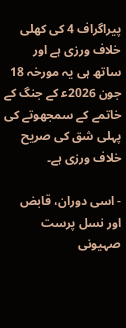پیراگراف 4 کی کھلی خلاف ورزی ہے اور ساتھ ہی یہ مورخہ 18 جون 2026ع‍ کے جنگ کے خاتمے کے سمجھوتے کی پہلی شق کی صریح خلاف ورزی ہے۔

- اسی دوران، قابض اور نسل پرست صہیونی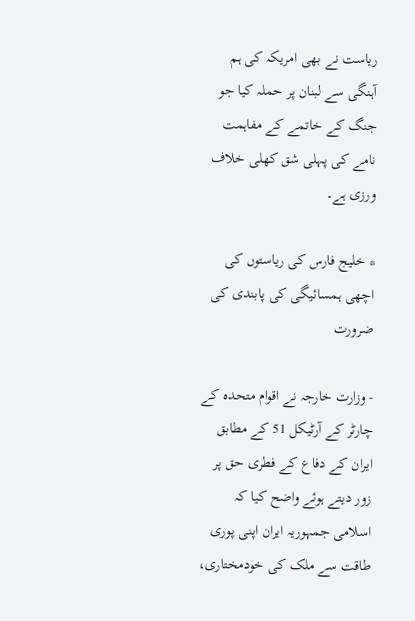ریاست نے بھی امریکہ کی ہم آہنگی سے لبنان پر حملہ کیا جو جنگ کے خاتمے کے مفاہمت نامے کی پہلی شق کھلی خلاف ورزی ہے۔

* خلیج فارس کی ریاستوں کی اچھی ہمسائیگی کی پابندی کی ضرورت

- وزارت خارجہ نے اقوام متحدہ کے چارٹر کے آرٹیکل 51 کے مطابق ایران کے دفاع کے فطری حق پر زور دیتے ہوئے واضح کیا کہ اسلامی جمہوریہ ایران اپنی پوری طاقت سے ملک کی خودمختاری،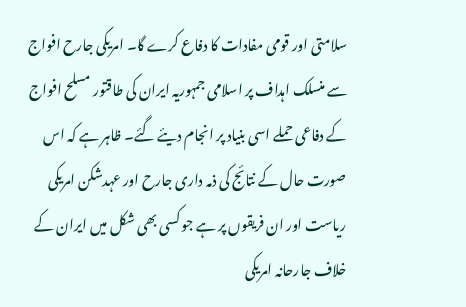سلامتی اور قومی مفادات کا دفاع کرے گا۔ امریکی جارح افواج سے منسلک اہداف پر اسلامی جمہوریہ ایران کی طاقتور مسلح افواج کے دفاعی حملے اسی بنیاد پر انجام دیئے گئے۔ ظاہر ہے کہ اس صورت حال کے نتائج کی ذمہ داری جارح اور عہدشکن امریکی ریاست اور ان فریقوں پر ہے جو کسی بھی شکل میں ایران کے خلاف جارحانہ امریکی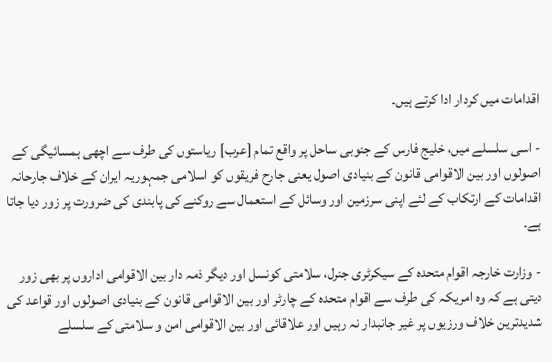اقدامات میں کردار ادا کرتے ہیں۔

- اسی سلسلے میں، خلیج فارس کے جنوبی ساحل پر واقع تمام [عرب] ریاستوں کی طرف سے اچھی ہمسائیگی کے اصولوں اور بین الاقوامی قانون کے بنیادی اصول یعنی جارح فریقوں کو اسلامی جمہوریہ ایران کے خلاف جارحانہ اقدامات کے ارتکاب کے لئے اپنی سرزمین اور وسائل کے استعمال سے روکنے کی پابندی کی ضرورت پر زور دیا جاتا ہے۔

- وزارت خارجہ اقوام متحدہ کے سیکرٹری جنرل، سلامتی کونسل اور دیگر ذمہ دار بین الاقوامی اداروں پر بھی زور دیتی ہے کہ وہ امریکہ کی طرف سے اقوام متحدہ کے چارٹر اور بین الاقوامی قانون کے بنیادی اصولوں اور قواعد کی شدیدترین خلاف ورزیوں پر غیر جانبدار نہ رہیں اور علاقائی اور بین الاقوامی امن و سلامتی کے سلسلے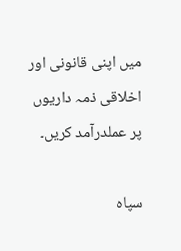میں اپنی قانونی اور اخلاقی ذمہ داریوں پر عملدرآمد کریں۔

سپاہ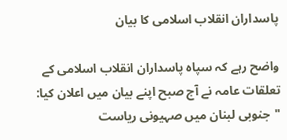پاسداران انقلاب اسلامی کا بیان

واضح رہے کہ سپاہ پاسداران انقلاب اسلامی کے تعلقات عامہ نے آج صبح اپنے بیان میں اعلان کیا: "جنوبی لبنان میں صہیونی ریاست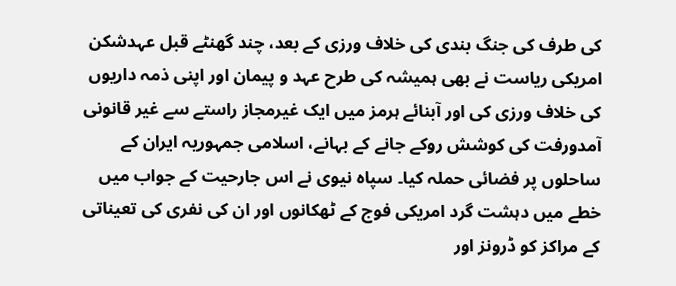کی طرف کی جنگ بندی کی خلاف ورزی کے بعد، چند گھنٹے قبل عہدشکن امریکی ریاست نے بھی ہمیشہ کی طرح عہد و پیمان اور اپنی ذمہ داریوں کی خلاف ورزی کی اور آبنائے ہرمز میں ایک غیرمجاز راستے سے غیر قانونی آمدورفت کی کوشش روکے جانے کے بہانے، اسلامی جمہوریہ ایران کے ساحلوں پر فضائی حملہ کیا۔ سپاہ نیوی نے اس جارحیت کے جواب میں خطے میں دہشت گرد امریکی فوج کے ٹھکانوں اور ان کی نفری کی تعیناتی کے مراکز کو ڈرونز اور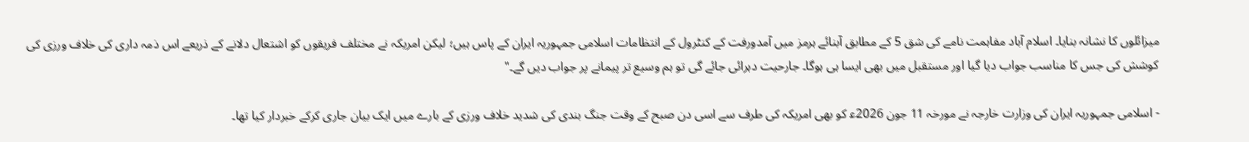میزائلوں کا نشانہ بنایا۔ اسلام آباد مفاہمت نامے کی شق 5 کے مطابق آبنائے ہرمز میں آمدورفت کے کنٹرول کے انتظامات اسلامی جمہوریہ ایران کے پاس ہیں؛ لیکن امریکہ نے مختلف فریقوں کو اشتعال دلانے کے ذریعے اس ذمہ داری کی خلاف ورزی کی کوشش کی جس کا مناسب جواب دیا گیا اور مستقبل میں بھی ایسا ہی ہوگا۔ جارحیت دہرائی جائے گی تو ہم وسیع تر پیمانے پر جواب دیں گے۔"

- اسلامی جمہوریہ ایران کی وزارت خارجہ نے مورخہ 11 جون 2026ع‍ کو بھی امریکہ کی طرف سے اسی دن صبح کے وقت جنگ بندی کی شدید خلاف ورزی کے بارے میں ایک بیان جاری کرکے خبردار کیا تھا۔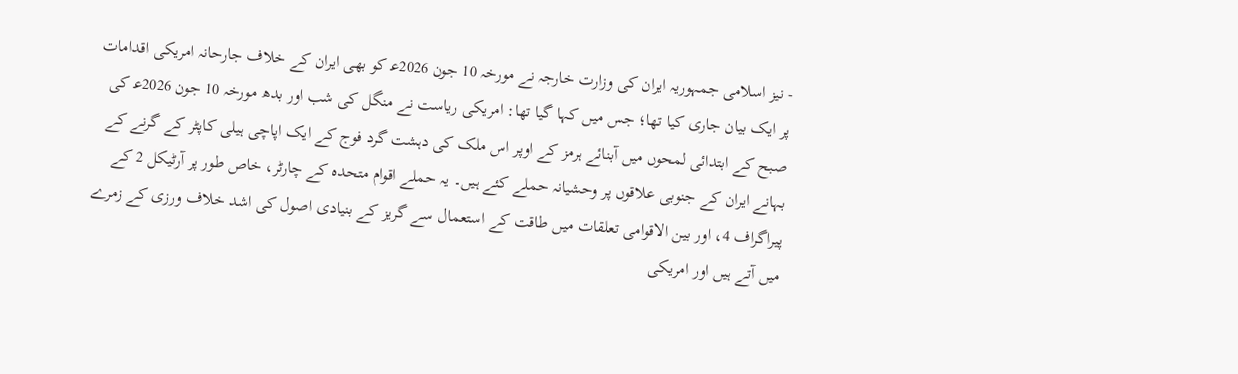- نیز اسلامی جمہوریہ ایران کی وزارت خارجہ نے مورخہ 10 جون 2026ع‍ کو بھی ایران کے خلاف جارحانہ امریکی اقدامات پر ایک بیان جاری کیا تھا؛ جس میں کہا گیا تھا: امریکی ریاست نے منگل کی شب اور بدھ مورخہ 10 جون 2026ع‍ کی صبح کے ابتدائی لمحوں میں آبنائے ہرمز کے اوپر اس ملک کی دہشت گرد فوج کے ایک اپاچی ہیلی کاپٹر کے گرنے کے بہانے ایران کے جنوبی علاقوں پر وحشیانہ حملے کئے ہیں۔ یہ حملے اقوام متحدہ کے چارٹر، خاص طور پر آرٹیکل 2 کے پیراگراف 4، اور بین الاقوامی تعلقات میں طاقت کے استعمال سے گریز کے بنیادی اصول کی اشد خلاف ورزی کے زمرے میں آتے ہیں اور امریکی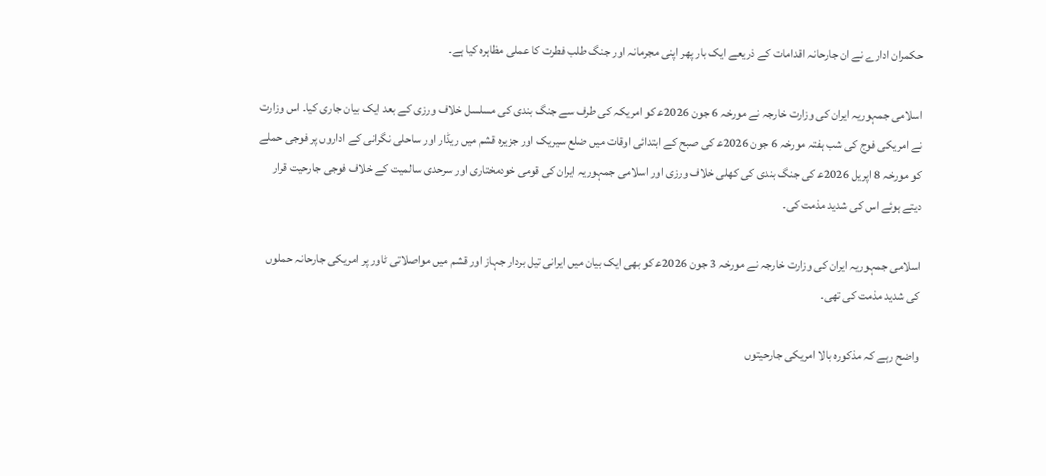حکمران ادارے نے ان جارحانہ اقدامات کے ذریعے ایک بار پھر اپنی مجرمانہ اور جنگ طلب فطرت کا عملی مظاہرہ کیا ہے۔

اسلامی جمہوریہ ایران کی وزارت خارجہ نے مورخہ 6 جون 2026ع‍ کو امریکہ کی طرف سے جنگ بندی کی مسلسل خلاف ورزی کے بعد ایک بیان جاری کیا۔ اس وزارت نے امریکی فوج کی شب ہفتہ مورخہ 6 جون 2026ع‍ کی صبح کے ابتدائی اوقات میں ضلع سیریک اور جزیرہ قشم میں ریڈار اور ساحلی نگرانی کے اداروں پر فوجی حملے کو مورخہ 8 اپریل 2026ع‍ کی جنگ بندی کی کھلی خلاف ورزی اور اسلامی جمہوریہ ایران کی قومی خودمختاری اور سرحدی سالمیت کے خلاف فوجی جارحیت قرار دیتے ہوئے اس کی شدید مذمت کی۔

اسلامی جمہوریہ ایران کی وزارت خارجہ نے مورخہ 3 جون 2026ع‍ کو بھی ایک بیان میں ایرانی تیل بردار جہاز اور قشم میں مواصلاتی ٹاور پر امریکی جارحانہ حملوں کی شدید مذمت کی تھی۔

واضح رہے کہ مذکورہ بالا امریکی جارحیتوں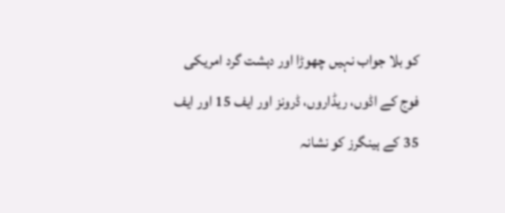کو بلا جواب نہیں چھوڑا اور دہشت گرد امریکی فوج کے اڈوں، ریڈاروں، ڈرونز اور ایف 15 اور ایف 35 کے ہینگرز کو نشانہ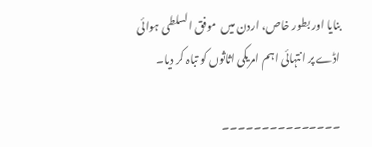بنایا اور بطور خاص، اردن میں  موفق السلطی ہوائی اڈے پر انتہائی اہم امریکی اثاثوں کو تباہ کر دیا۔

۔۔۔۔۔۔۔۔۔۔۔۔۔۔۔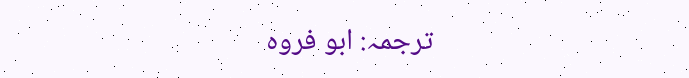ترجمہ: ابو فروہ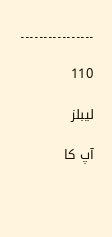۔۔۔۔۔۔۔۔۔۔۔۔۔۔۔۔

110

لیبلز

آپ کا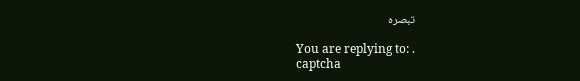تبصرہ

You are replying to: .
captcha